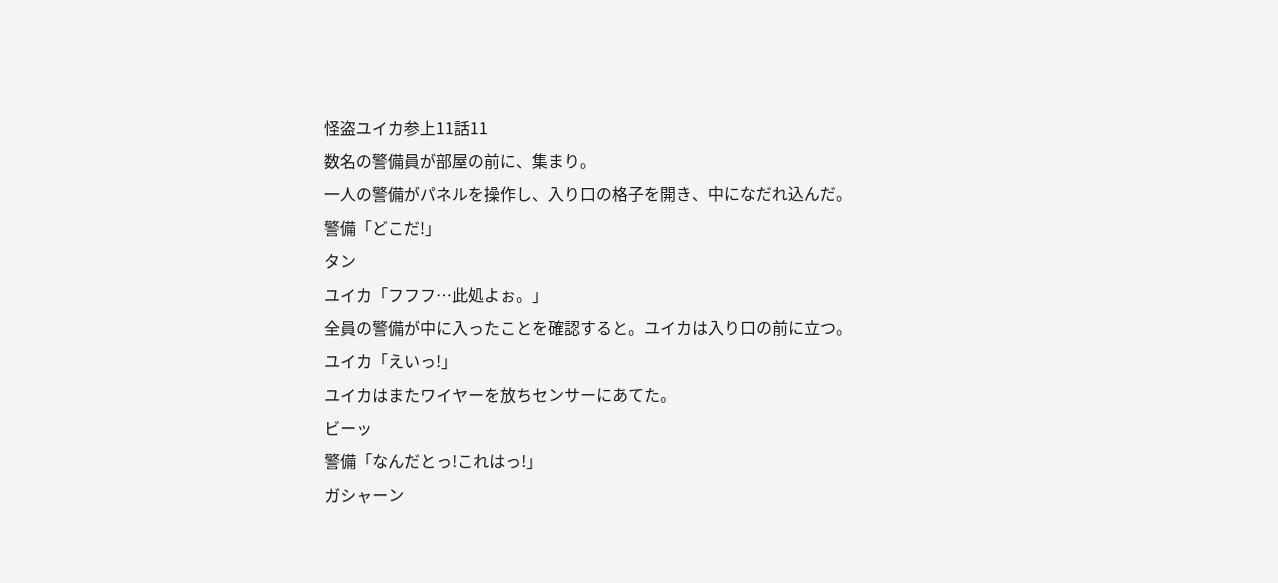怪盗ユイカ参上11話11
数名の警備員が部屋の前に、集まり。
一人の警備がパネルを操作し、入り口の格子を開き、中になだれ込んだ。
警備「どこだ!」
タン
ユイカ「フフフ…此処よぉ。」
全員の警備が中に入ったことを確認すると。ユイカは入り口の前に立つ。
ユイカ「えいっ!」
ユイカはまたワイヤーを放ちセンサーにあてた。
ビーッ
警備「なんだとっ!これはっ!」
ガシャーン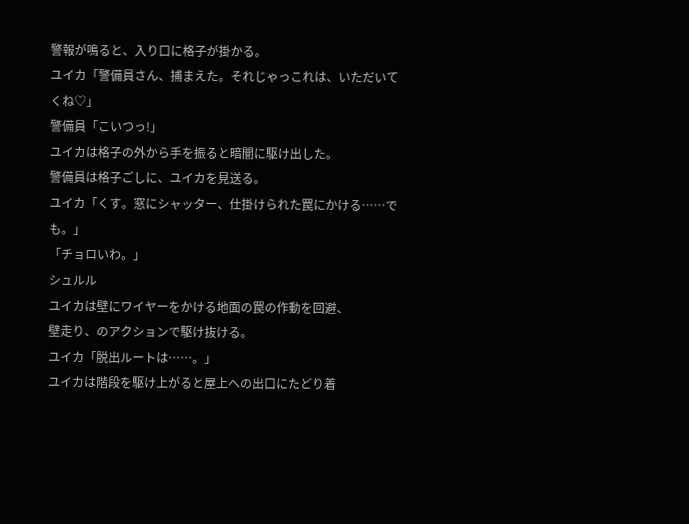警報が鳴ると、入り口に格子が掛かる。
ユイカ「警備員さん、捕まえた。それじゃっこれは、いただいてくね♡」
警備員「こいつっ!」
ユイカは格子の外から手を振ると暗闇に駆け出した。
警備員は格子ごしに、ユイカを見送る。
ユイカ「くす。窓にシャッター、仕掛けられた罠にかける……でも。」
「チョロいわ。」
シュルル
ユイカは壁にワイヤーをかける地面の罠の作動を回避、
壁走り、のアクションで駆け抜ける。
ユイカ「脱出ルートは……。」
ユイカは階段を駆け上がると屋上への出口にたどり着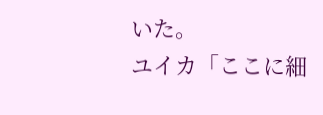いた。
ユイカ「ここに細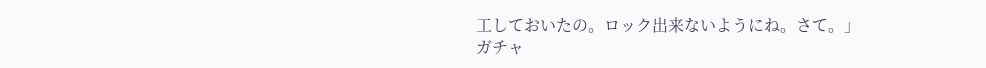工しておいたの。ロック出来ないようにね。さて。」
ガチャ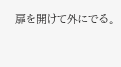扉を開けて外にでる。